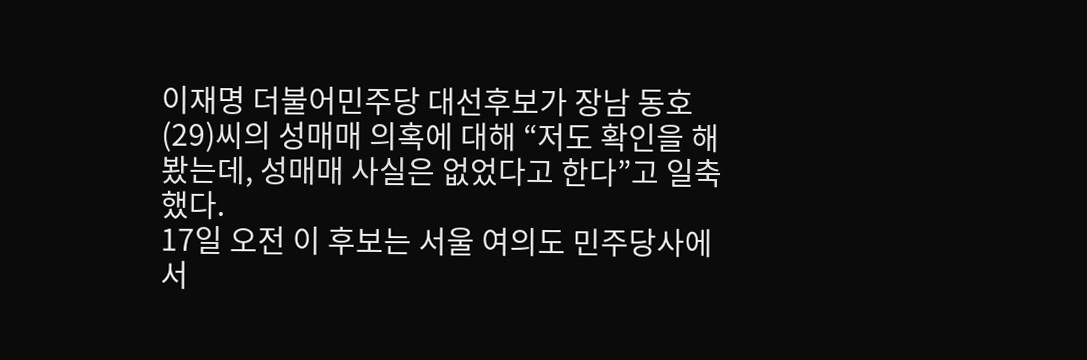이재명 더불어민주당 대선후보가 장남 동호(29)씨의 성매매 의혹에 대해 “저도 확인을 해 봤는데, 성매매 사실은 없었다고 한다”고 일축했다.
17일 오전 이 후보는 서울 여의도 민주당사에서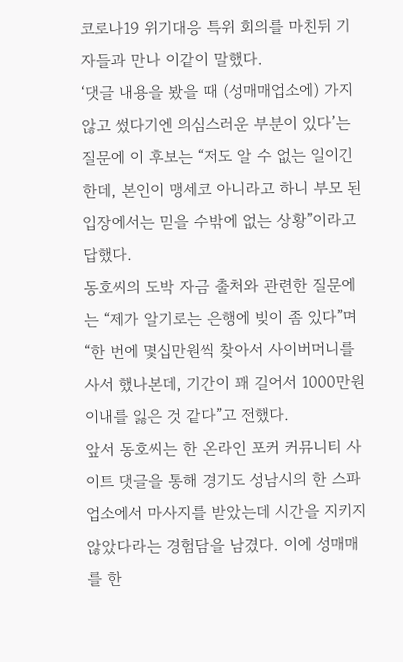코로나19 위기대응 특위 회의를 마친뒤 기자들과 만나 이같이 말했다.
‘댓글 내용을 봤을 때 (성매매업소에) 가지 않고 썼다기엔 의심스러운 부분이 있다’는 질문에 이 후보는 “저도 알 수 없는 일이긴 한데, 본인이 맹세코 아니라고 하니 부모 된 입장에서는 믿을 수밖에 없는 상황”이라고 답했다.
동호씨의 도박 자금 출처와 관련한 질문에는 “제가 알기로는 은행에 빚이 좀 있다”며 “한 번에 몇십만원씩 찾아서 사이버머니를 사서 했나본데, 기간이 꽤 길어서 1000만원 이내를 잃은 것 같다”고 전했다.
앞서 동호씨는 한 온라인 포커 커뮤니티 사이트 댓글을 통해 경기도 성남시의 한 스파업소에서 마사지를 받았는데 시간을 지키지 않았다라는 경험담을 남겼다. 이에 성매매를 한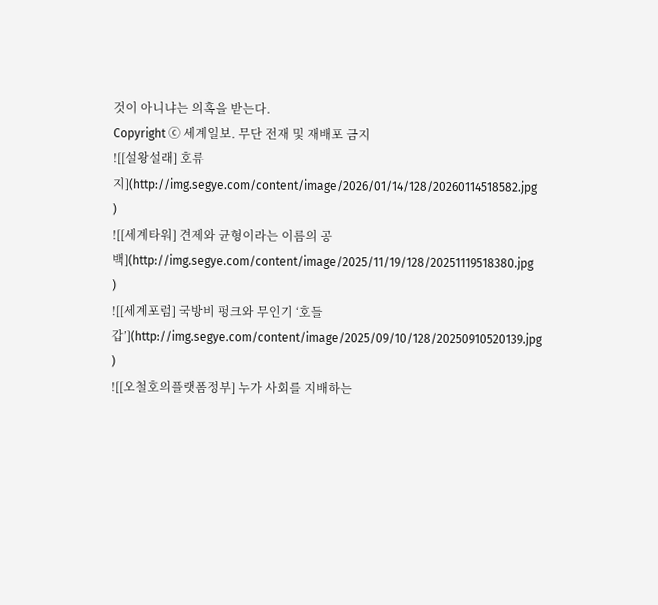것이 아니냐는 의혹을 받는다.
Copyright ⓒ 세계일보. 무단 전재 및 재배포 금지
![[설왕설래] 호류지](http://img.segye.com/content/image/2026/01/14/128/20260114518582.jpg
)
![[세계타워] 견제와 균형이라는 이름의 공백](http://img.segye.com/content/image/2025/11/19/128/20251119518380.jpg
)
![[세계포럼] 국방비 펑크와 무인기 ‘호들갑’](http://img.segye.com/content/image/2025/09/10/128/20250910520139.jpg
)
![[오철호의플랫폼정부] 누가 사회를 지배하는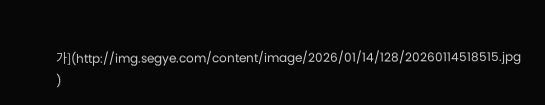가](http://img.segye.com/content/image/2026/01/14/128/20260114518515.jpg
)